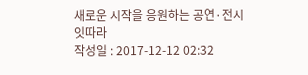새로운 시작을 응원하는 공연·전시 잇따라
작성일 : 2017-12-12 02:32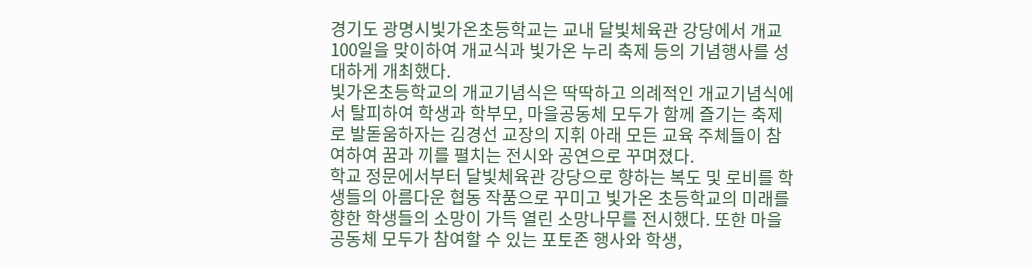경기도 광명시빛가온초등학교는 교내 달빛체육관 강당에서 개교 100일을 맞이하여 개교식과 빛가온 누리 축제 등의 기념행사를 성대하게 개최했다.
빛가온초등학교의 개교기념식은 딱딱하고 의례적인 개교기념식에서 탈피하여 학생과 학부모, 마을공동체 모두가 함께 즐기는 축제로 발돋움하자는 김경선 교장의 지휘 아래 모든 교육 주체들이 참여하여 꿈과 끼를 펼치는 전시와 공연으로 꾸며졌다.
학교 정문에서부터 달빛체육관 강당으로 향하는 복도 및 로비를 학생들의 아름다운 협동 작품으로 꾸미고 빛가온 초등학교의 미래를 향한 학생들의 소망이 가득 열린 소망나무를 전시했다. 또한 마을공동체 모두가 참여할 수 있는 포토존 행사와 학생,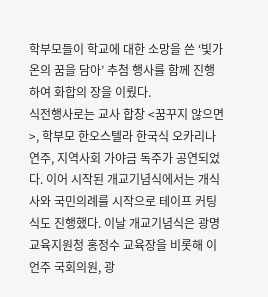학부모들이 학교에 대한 소망을 쓴 ‘빛가온의 꿈을 담아’ 추첨 행사를 함께 진행하여 화합의 장을 이뤘다.
식전행사로는 교사 합창 <꿈꾸지 않으면>, 학부모 한오스텔라 한국식 오카리나 연주, 지역사회 가야금 독주가 공연되었다. 이어 시작된 개교기념식에서는 개식사와 국민의례를 시작으로 테이프 커팅식도 진행했다. 이날 개교기념식은 광명교육지원청 홍정수 교육장을 비롯해 이언주 국회의원, 광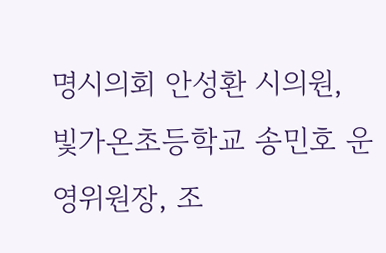명시의회 안성환 시의원, 빛가온초등학교 송민호 운영위원장, 조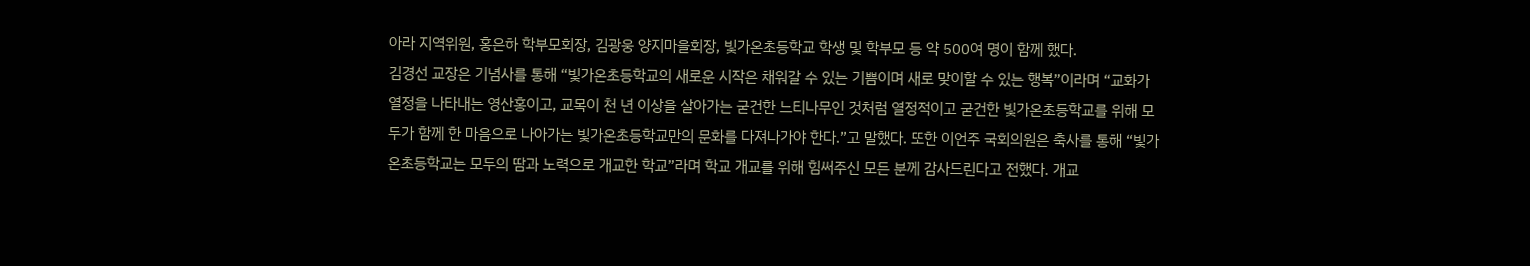아라 지역위원, 홍은하 학부모회장, 김광웅 양지마을회장, 빛가온초등학교 학생 및 학부모 등 약 500여 명이 함께 했다.
김경선 교장은 기념사를 통해 “빛가온초등학교의 새로운 시작은 채워갈 수 있는 기쁨이며 새로 맞이할 수 있는 행복”이라며 “교화가 열정을 나타내는 영산홍이고, 교목이 천 년 이상을 살아가는 굳건한 느티나무인 것처럼 열정적이고 굳건한 빛가온초등학교를 위해 모두가 함께 한 마음으로 나아가는 빛가온초등학교만의 문화를 다져나가야 한다.”고 말했다. 또한 이언주 국회의원은 축사를 통해 “빛가온초등학교는 모두의 땀과 노력으로 개교한 학교”라며 학교 개교를 위해 힘써주신 모든 분께 감사드린다고 전했다. 개교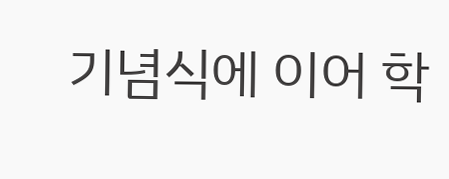기념식에 이어 학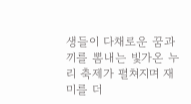생들이 다채로운 꿈과 끼를 뽐내는 빛가온 누리 축제가 펼쳐지며 재미를 더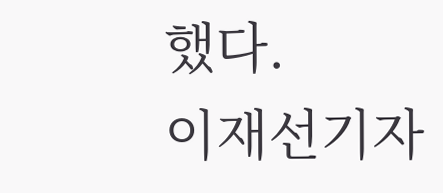했다.
이재선기자